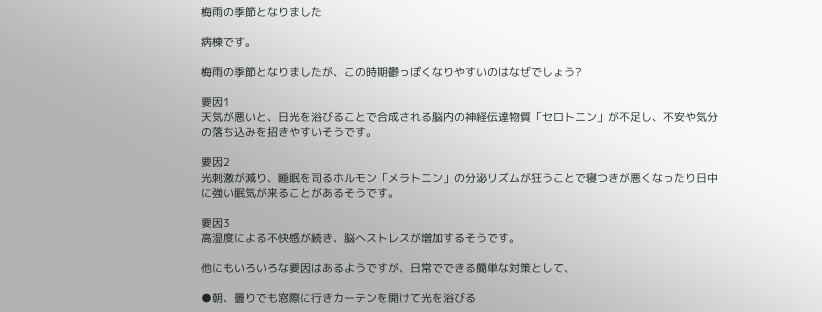梅雨の季節となりました

病棟です。

梅雨の季節となりましたが、この時期鬱っぽくなりやすいのはなぜでしょう?

要因1
天気が悪いと、日光を浴びることで合成される脳内の神経伝達物質「セロトニン」が不足し、不安や気分の落ち込みを招きやすいそうです。

要因2
光刺激が減り、睡眠を司るホルモン「メラトニン」の分泌リズムが狂うことで寝つきが悪くなったり日中に強い眠気が来ることがあるそうです。

要因3
高湿度による不快感が続き、脳へストレスが増加するそうです。

他にもいろいろな要因はあるようですが、日常でできる簡単な対策として、

●朝、曇りでも窓際に行きカーテンを開けて光を浴びる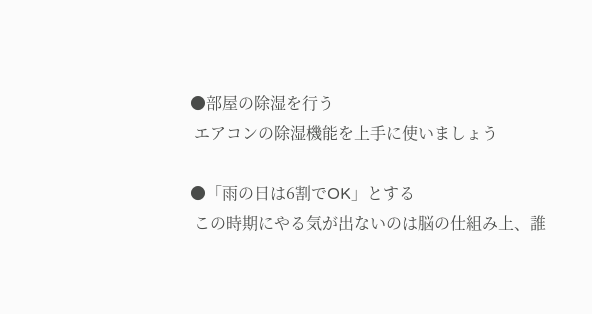●部屋の除湿を行う
 エアコンの除湿機能を上手に使いましょう

●「雨の日は6割でOK」とする
 この時期にやる気が出ないのは脳の仕組み上、誰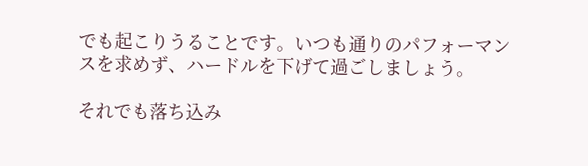でも起こりうることです。いつも通りのパフォーマンスを求めず、ハードルを下げて過ごしましょう。

それでも落ち込み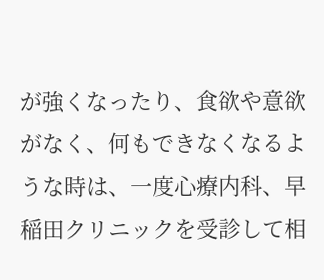が強くなったり、食欲や意欲がなく、何もできなくなるような時は、一度心療内科、早稲田クリニックを受診して相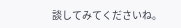談してみてくださいね。